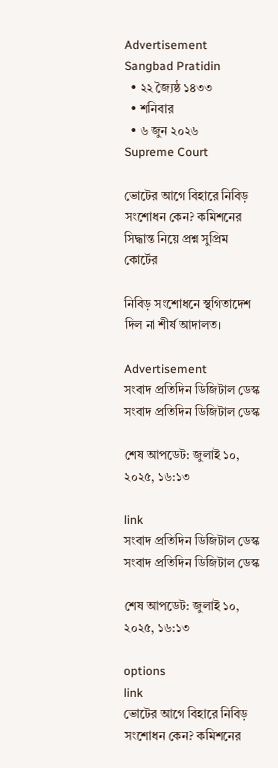Advertisement
Sangbad Pratidin
  • ২২ জ্যৈষ্ঠ ১৪৩৩
  • শনিবার
  • ৬ জুন ২০২৬
Supreme Court

ভোটের আগে বিহারে নিবিড় সংশোধন কেন? কমিশনের সিদ্ধান্ত নিয়ে প্রশ্ন সুপ্রিম কোর্টের

নিবিড় সংশোধনে স্থগিতাদেশ দিল না শীর্ষ আদালত।

Advertisement
সংবাদ প্রতিদিন ডিজিটাল ডেস্ক
সংবাদ প্রতিদিন ডিজিটাল ডেস্ক

শেষ আপডেট: জুলাই ১০, ২০২৫, ১৬:১৩

link
সংবাদ প্রতিদিন ডিজিটাল ডেস্ক
সংবাদ প্রতিদিন ডিজিটাল ডেস্ক

শেষ আপডেট: জুলাই ১০, ২০২৫, ১৬:১৩

options
link
ভোটের আগে বিহারে নিবিড় সংশোধন কেন? কমিশনের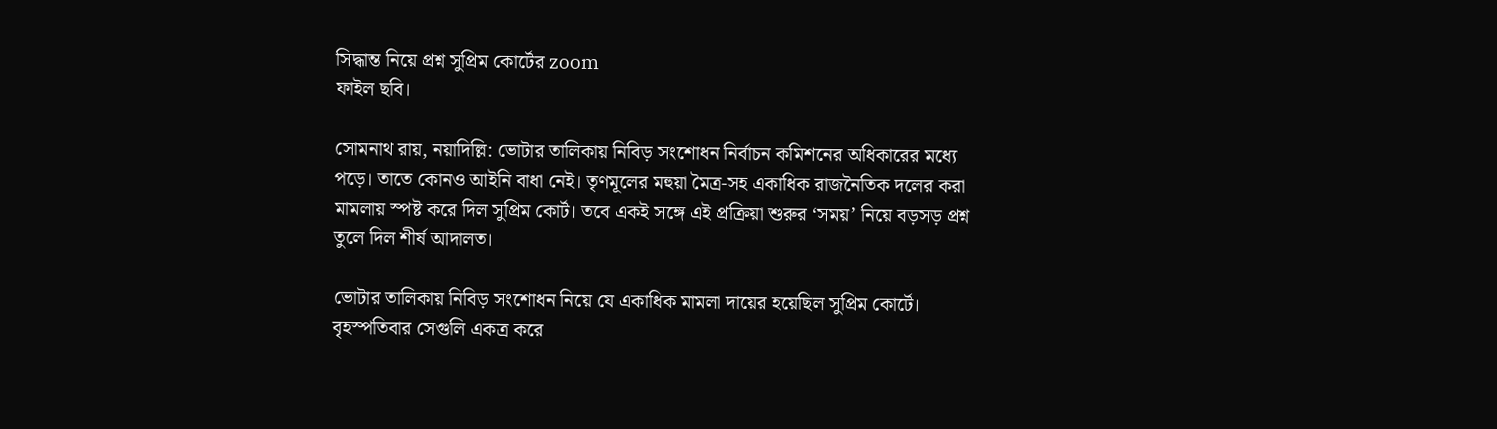সিদ্ধান্ত নিয়ে প্রশ্ন সুপ্রিম কোর্টের zoom
ফাইল ছবি।

সোমনাথ রায়, নয়াদিল্লি: ভোটার তালিকায় নিবিড় সংশোধন নির্বাচন কমিশনের অধিকারের মধ্যে পড়ে। তাতে কোনও আইনি বাধা নেই। তৃণমূলের মহুয়া মৈত্র-সহ একাধিক রাজনৈতিক দলের করা মামলায় স্পষ্ট করে দিল সুপ্রিম কোর্ট। তবে একই সঙ্গে এই প্রক্রিয়া শুরুর ‘সময়’ নিয়ে বড়সড় প্রশ্ন তুলে দিল শীর্ষ আদালত।

ভোটার তালিকায় নিবিড় সংশোধন নিয়ে যে একাধিক মামলা দায়ের হয়েছিল সুপ্রিম কোর্টে। বৃহস্পতিবার সেগুলি একত্র করে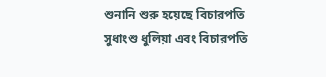শুনানি শুরু হয়েছে বিচারপতি সুধাংশু ধুলিয়া এবং বিচারপতি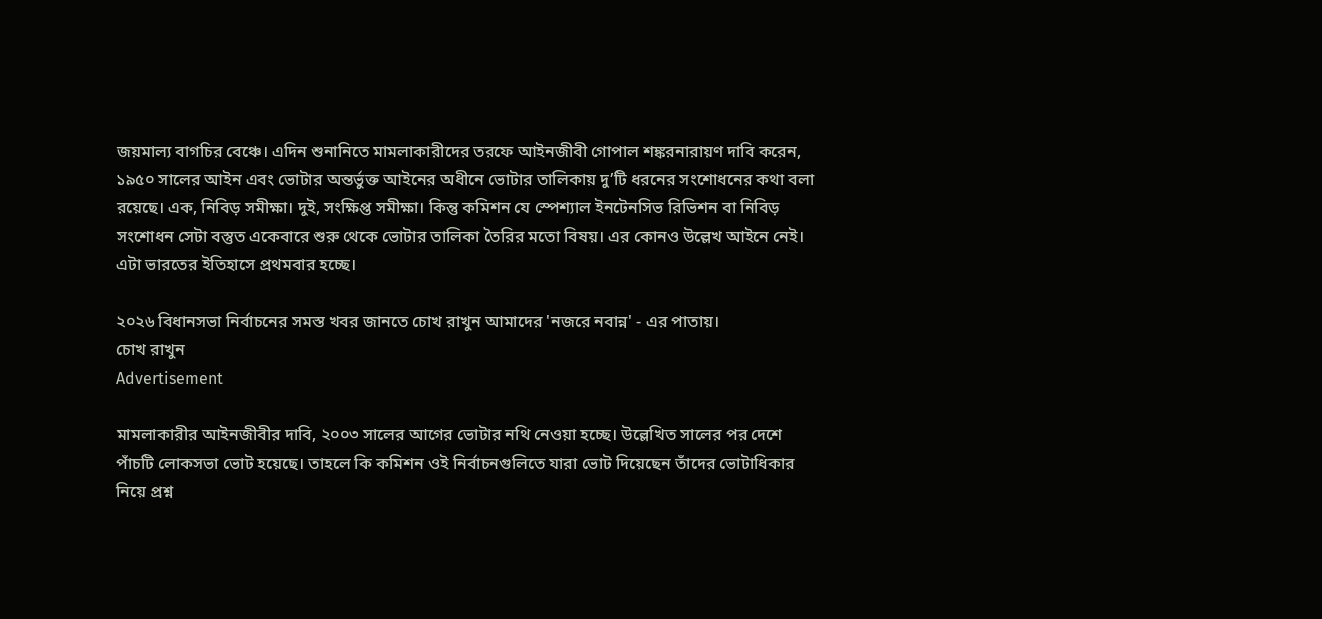জয়মাল্য বাগচির বেঞ্চে। এদিন শুনানিতে মামলাকারীদের তরফে আইনজীবী গোপাল শঙ্করনারায়ণ দাবি করেন, ১৯৫০ সালের আইন এবং ভোটার অন্তর্ভুক্ত আইনের অধীনে ভোটার তালিকায় দু’টি ধরনের সংশোধনের কথা বলা রয়েছে। এক, নিবিড় সমীক্ষা। দুই, সংক্ষিপ্ত সমীক্ষা। কিন্তু কমিশন যে স্পেশ্যাল ইনটেনসিভ রিভিশন বা নিবিড় সংশোধন সেটা বস্তুত একেবারে শুরু থেকে ভোটার তালিকা তৈরির মতো বিষয়। এর কোনও উল্লেখ আইনে নেই। এটা ভারতের ইতিহাসে প্রথমবার হচ্ছে।

২০২৬ বিধানসভা নির্বাচনের সমস্ত খবর জানতে চোখ রাখুন আমাদের 'নজরে নবান্ন' - এর পাতায়।
চোখ রাখুন
Advertisement

মামলাকারীর আইনজীবীর দাবি, ২০০৩ সালের আগের ভোটার নথি নেওয়া হচ্ছে। উল্লেখিত সালের পর দেশে পাঁচটি লোকসভা ভোট হয়েছে। তাহলে কি কমিশন ওই নির্বাচনগুলিতে যারা ভোট দিয়েছেন তাঁদের ভোটাধিকার নিয়ে প্রশ্ন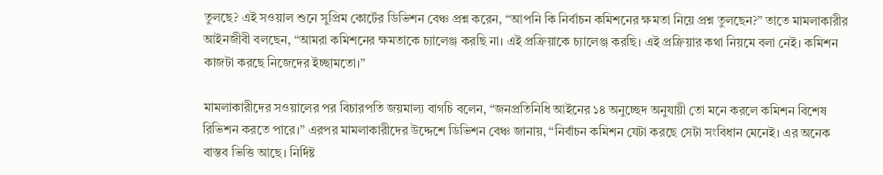তুলছে? এই সওয়াল শুনে সুপ্রিম কোর্টের ডিভিশন বেঞ্চ প্রশ্ন করেন, “আপনি কি নির্বাচন কমিশনের ক্ষমতা নিয়ে প্রশ্ন তুলছেন?” তাতে মামলাকারীর আইনজীবী বলছেন, “আমরা কমিশনের ক্ষমতাকে চ্যালেঞ্জ করছি না। এই প্রক্রিয়াকে চ্যালেঞ্জ করছি। এই প্রক্রিয়ার কথা নিয়মে বলা নেই। কমিশন কাজটা করছে নিজেদের ইচ্ছামতো।”

মামলাকারীদের সওয়ালের পর বিচারপতি জয়মাল্য বাগচি বলেন, “জনপ্রতিনিধি আইনের ১৪ অনুচ্ছেদ অনুযায়ী তো মনে করলে কমিশন বিশেষ রিভিশন করতে পারে।” এরপর মামলাকারীদের উদ্দেশে ডিভিশন বেঞ্চ জানায়, “নির্বাচন কমিশন যেটা করছে সেটা সংবিধান মেনেই। এর অনেক বাস্তব ভিত্তি আছে। নির্দিষ্ট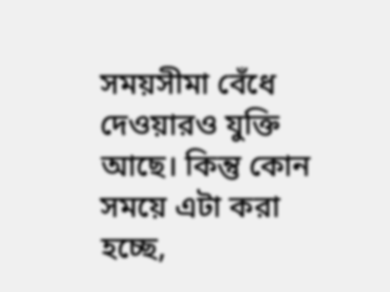সময়সীমা বেঁধে দেওয়ারও যুক্তি আছে। কিন্তু কোন সময়ে এটা করা হচ্ছে,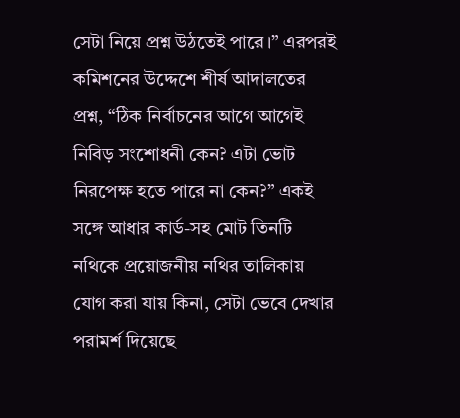সেটা নিয়ে প্রশ্ন উঠতেই পারে।” এরপরই কমিশনের উদ্দেশে শীর্ষ আদালতের প্রশ্ন, “ঠিক নির্বাচনের আগে আগেই নিবিড় সংশোধনী কেন? এটা ভোট নিরপেক্ষ হতে পারে না কেন?” একই সঙ্গে আধার কার্ড-সহ মোট তিনটি নথিকে প্রয়োজনীয় নথির তালিকায় যোগ করা যায় কিনা, সেটা ভেবে দেখার পরামর্শ দিয়েছে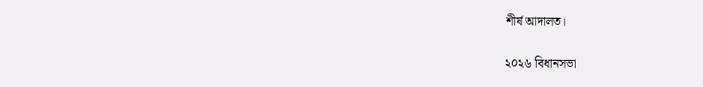শীর্ষ আদালত।

২০২৬ বিধানসভা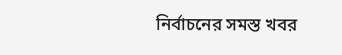নির্বাচনের সমস্ত খবর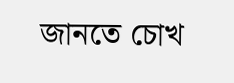জানতে চোখ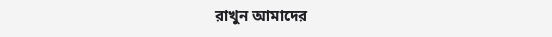রাখুন আমাদের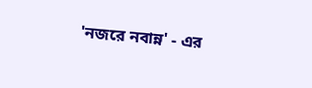'নজরে নবান্ন' - এর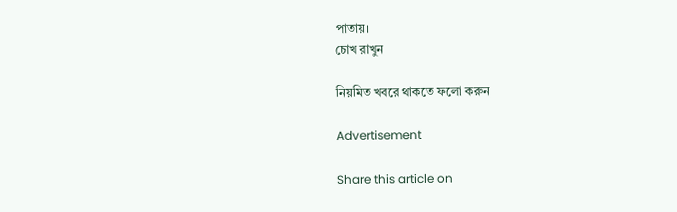পাতায়।
চোখ রাখুন

নিয়মিত খবরে থাকতে ফলো করুন

Advertisement

Share this article on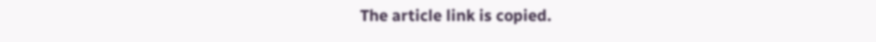The article link is copied.